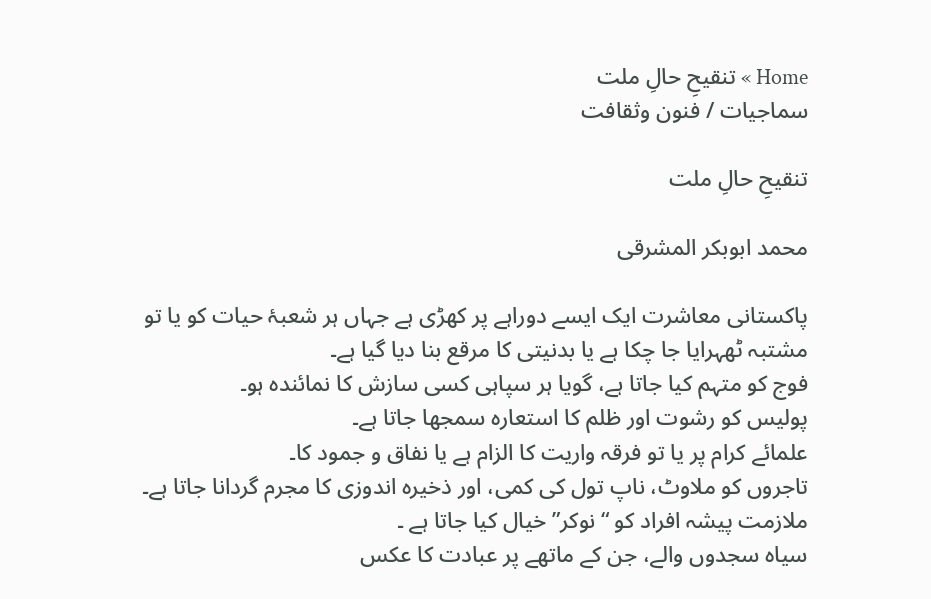Home » تنقیحِ حالِ ملت
سماجیات / فنون وثقافت

تنقیحِ حالِ ملت

محمد ابوبکر المشرقی

پاکستانی معاشرت ایک ایسے دوراہے پر کھڑی ہے جہاں ہر شعبۂ حیات کو یا تو مشتبہ ٹھہرایا جا چکا ہے یا بدنیتی کا مرقع بنا دیا گیا ہے۔
فوج کو متہم کیا جاتا ہے، گویا ہر سپاہی کسی سازش کا نمائندہ ہو۔
پولیس کو رشوت اور ظلم کا استعارہ سمجھا جاتا ہے۔
علمائے کرام پر یا تو فرقہ واریت کا الزام ہے یا نفاق و جمود کا۔
تاجروں کو ملاوٹ، ناپ تول کی کمی، اور ذخیرہ اندوزی کا مجرم گردانا جاتا ہے۔
ملازمت پیشہ افراد کو “نوکر” خیال کیا جاتا ہے ۔
سیاہ سجدوں والے، جن کے ماتھے پر عبادت کا عکس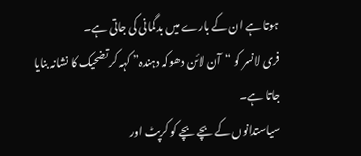ہوتا ہے ان کے بارے میں بدگمانی کی جاتی ہے۔
فری لانسر کو “آن لائن دھوکہ دہندہ” کہہ کر تضحیک کا نشانہ بنایا جاتا ہے۔
سیاستدانوں کے بچے بچے کو کرپٹ اور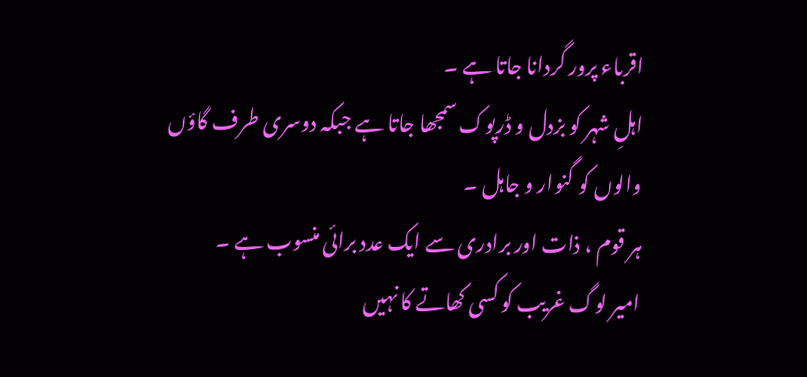اقرباء پرور گردانا جاتا ہے ۔
اہلِ شہر کو بزدل و ڈرپوک سمجھا جاتا ہے جبکہ دوسری طرف گاؤں والوں کو گنوار و جاہل ۔
ہر قوم ، ذات اور برادری سے ایک عدد برائی منسوب ہے ۔
امیر لوگ غریب کو کسی کھاتے کا نہیں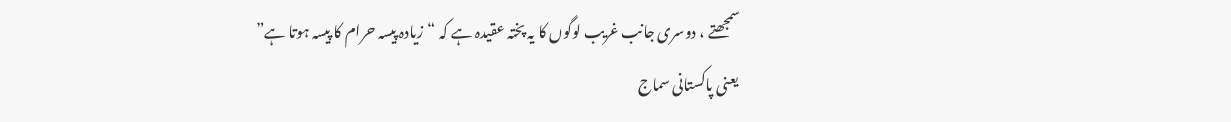سمجھتے ، دوسری جانب غریب لوگوں کا یہ پختہ عقیدہ ہے کہ “زیادہ پیسہ حرام کا پیسہ ہوتا ہے”
یعنی پاکستانی سماج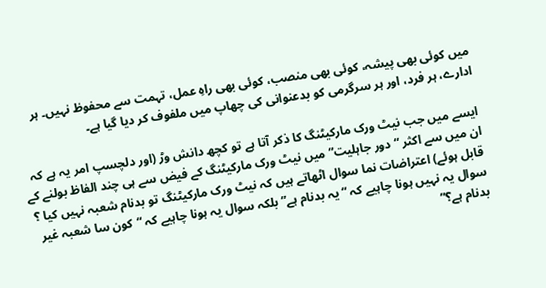میں کوئی بھی پیشہ، کوئی بھی منصب، کوئی بھی راہِ عمل، تہمت سے محفوظ نہیں۔ ہر ادارے، ہر فرد، اور ہر سرگرمی کو بدعنوانی کی چھاپ میں ملفوف کر دیا گیا ہے۔

ایسے میں جب نیٹ ورک مارکیٹنگ کا ذکر آتا ہے تو کچھ دانش وڑ (اور دلچسپ امر یہ ہے کہ ان میں سے اکثر “دور جاہلیت” میں نیٹ ورک مارکیٹنگ کے فیض سے ہی چند الفاظ بولنے کے قابل ہوئے) اعتراضات نما سوال اٹھاتے ہیں کہ نیٹ ورک مارکیٹنگ تو بدنام شعبہ نہیں کیا ؟ سوال یہ نہیں ہونا چاہیے کہ “یہ بدنام ہے” بلکہ سوال یہ ہونا چاہیے کہ “کون سا شعبہ غیر بدنام ہے؟”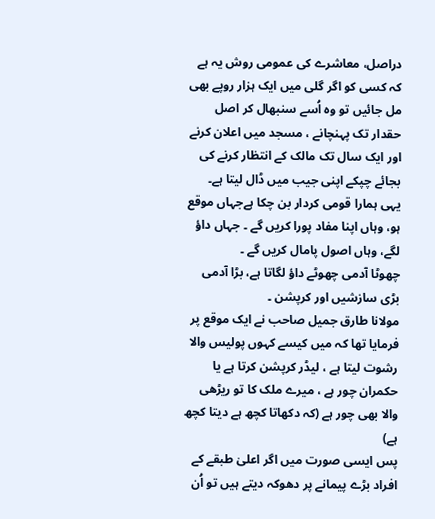دراصل، معاشرے کی عمومی روش یہ ہے کہ کسی کو اگر گلی میں ایک ہزار روپے بھی مل جائیں تو وہ اُسے سنبھال کر اصل حقدار تک پہنچانے ، مسجد میں اعلان کرنے اور ایک سال تک مالک کے انتظار کرنے کی بجائے چپکے اپنی جیب میں ڈال لیتا ہے۔
یہی ہمارا قومی کردار بن چکا ہےجہاں موقع ہو، وہاں اپنا مفاد پورا کریں گے ۔ جہاں داؤ لگے، وہاں اصول پامال کریں گے ۔
چھوٹا آدمی چھوٹے داؤ لگاتا ہے، بڑا آدمی بڑی سازشیں اور کرپشن ۔
مولانا طارق جمیل صاحب نے ایک موقع پر فرمایا تھا کہ میں کیسے کہوں پولیس والا رشوت لیتا ہے ، لیڈر کرپشن کرتا ہے یا حکمران چور ہے ، میرے ملک کا تو ریڑھی والا بھی چور ہے (کہ دکھاتا کچھ ہے دیتا کچھ ہے)
پس ایسی صورت میں اگر اعلیٰ طبقے کے افراد بڑے پیمانے پر دھوکہ دیتے ہیں تو اُن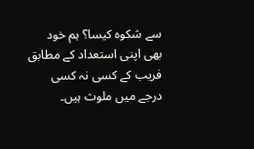سے شکوہ کیسا؟ ہم خود بھی اپنی استعداد کے مطابق فریب کے کسی نہ کسی درجے میں ملوث ہیں۔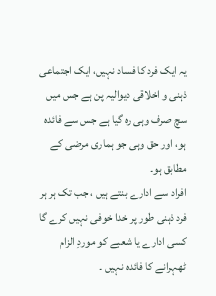یہ ایک فرد کا فساد نہیں، ایک اجتماعی ذہنی و اخلاقی دیوالیہ پن ہے جس میں سچ صرف وہی رہ گیا ہے جس سے فائدہ ہو، اور حق وہی جو ہماری مرضی کے مطابق ہو۔
افراد سے ادارے بنتے ہیں ، جب تک ہر ہر فرد ذہنی طور پر خدا خوفی نہیں کرے گا کسی ادارے یا شعبے کو موردِ الزام ٹھہرانے کا فائدہ نہیں ۔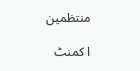منتظمین

ا کمنٹ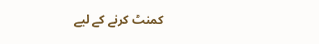کمنٹ کرنے کے لیے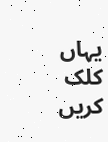یہاں کلک کریں